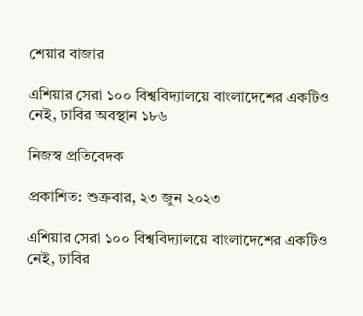শেয়ার বাজার

এশিয়ার সেরা ১০০ বিশ্ববিদ্যালয়ে বাংলাদেশের একটিও নেই, ঢাবির অবস্থান ১৮৬

নিজস্ব প্রতিবেদক

প্রকাশিত: শুক্রবার, ২৩ জুন ২০২৩

এশিয়ার সেরা ১০০ বিশ্ববিদ্যালয়ে বাংলাদেশের একটিও নেই, ঢাবির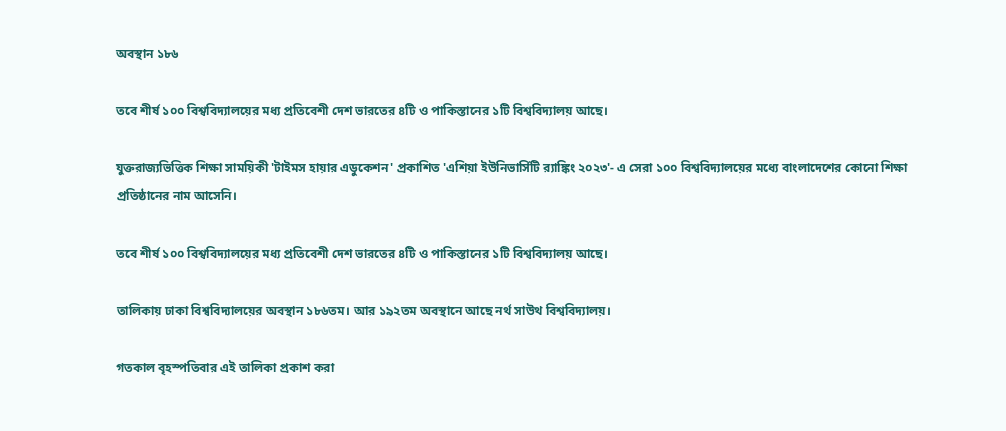অবস্থান ১৮৬

তবে শীর্ষ ১০০ বিশ্ববিদ্যালয়ের মধ্য প্রতিবেশী দেশ ভারতের ৪টি ও পাকিস্তানের ১টি বিশ্ববিদ্যালয় আছে।

যুক্তরাজ্যভিত্তিক শিক্ষা সাময়িকী 'টাইমস হায়ার এডুকেশন' প্রকাশিত 'এশিয়া ইউনিভার্সিটি র‍্যাঙ্কিং ২০২৩'- এ সেরা ১০০ বিশ্ববিদ্যালয়ের মধ্যে বাংলাদেশের কোনো শিক্ষা প্রতিষ্ঠানের নাম আসেনি।

তবে শীর্ষ ১০০ বিশ্ববিদ্যালয়ের মধ্য প্রতিবেশী দেশ ভারতের ৪টি ও পাকিস্তানের ১টি বিশ্ববিদ্যালয় আছে।

তালিকায় ঢাকা বিশ্ববিদ্যালয়ের অবস্থান ১৮৬তম। আর ১৯২তম অবস্থানে আছে নর্থ সাউথ বিশ্ববিদ্যালয়।

গতকাল বৃহস্পতিবার এই তালিকা প্রকাশ করা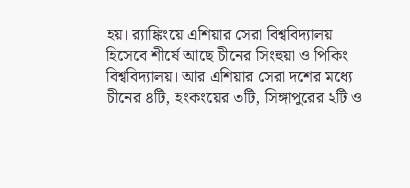হয়। র‍্যাঙ্কিংয়ে এশিয়ার সেরা বিশ্ববিদ্যালয় হিসেবে শীর্ষে আছে চীনের সিংহুয়া ও পিকিং বিশ্ববিদ্যালয়। আর এশিয়ার সেরা দশের মধ্যে চীনের ৪টি, হংকংয়ের ৩টি, সিঙ্গাপুরের ২টি ও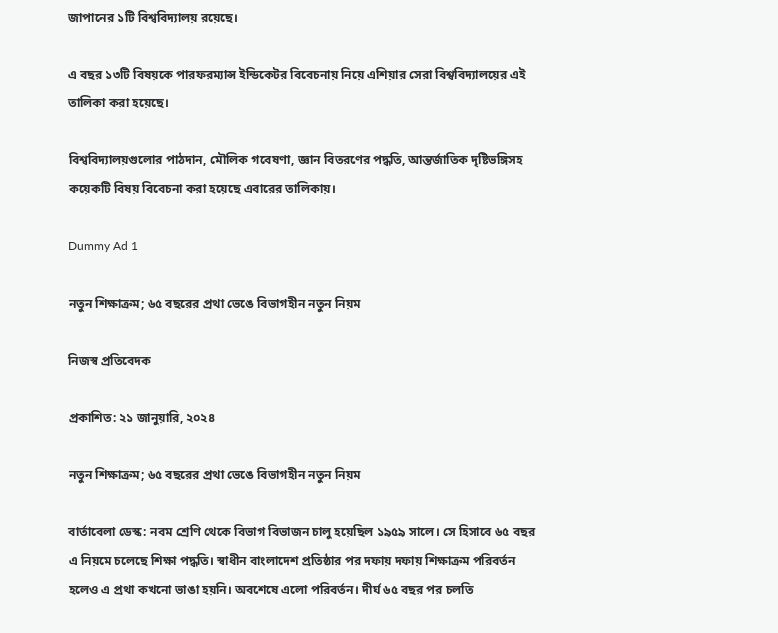জাপানের ১টি বিশ্ববিদ্যালয় রয়েছে।

এ বছর ১৩টি বিষয়কে পারফরম্যান্স ইন্ডিকেটর বিবেচনায় নিয়ে এশিয়ার সেরা বিশ্ববিদ্যালয়ের এই তালিকা করা হয়েছে।

বিশ্ববিদ্যালয়গুলোর পাঠদান, মৌলিক গবেষণা, জ্ঞান বিতরণের পদ্ধতি, আন্তর্জাতিক দৃষ্টিভঙ্গিসহ কয়েকটি বিষয় বিবেচনা করা হয়েছে এবারের তালিকায়।

Dummy Ad 1

নতুন শিক্ষাক্রম; ৬৫ বছরের প্রথা ভেঙে বিভাগহীন নতুন নিয়ম

নিজস্ব প্রতিবেদক

প্রকাশিত: ২১ জানুয়ারি, ২০২৪

নতুন শিক্ষাক্রম; ৬৫ বছরের প্রথা ভেঙে বিভাগহীন নতুন নিয়ম

বার্তাবেলা ডেস্ক: নবম শ্রেণি থেকে বিভাগ বিভাজন চালু হয়েছিল ১৯৫৯ সালে। সে হিসাবে ৬৫ বছর এ নিয়মে চলেছে শিক্ষা পদ্ধতি। স্বাধীন বাংলাদেশ প্রতিষ্ঠার পর দফায় দফায় শিক্ষাক্রম পরিবর্তন হলেও এ প্রথা কখনো ভাঙা হয়নি। অবশেষে এলো পরিবর্তন। দীর্ঘ ৬৫ বছর পর চলতি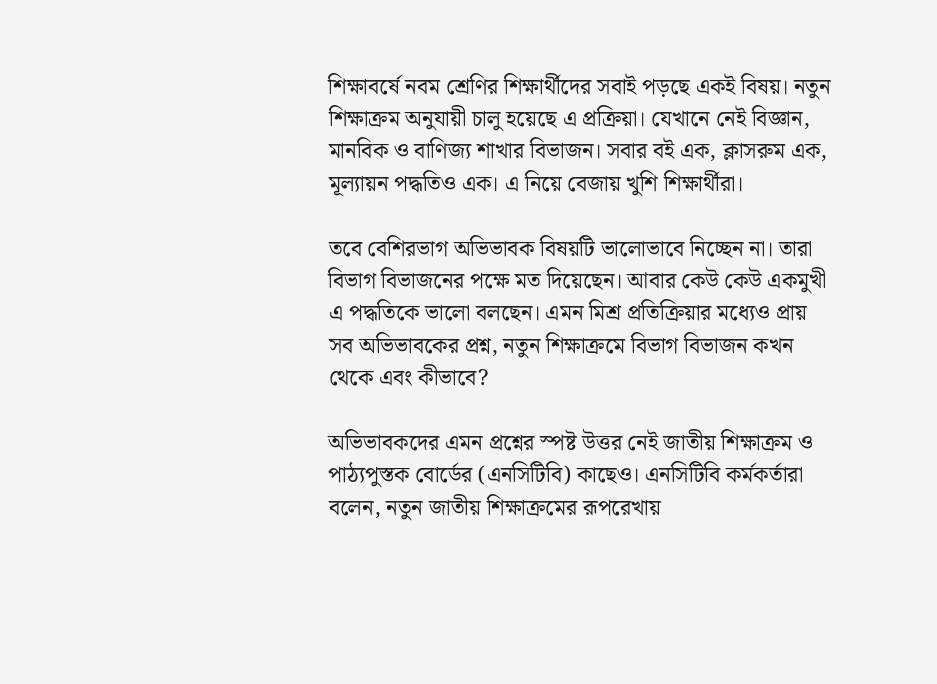শিক্ষাবর্ষে নবম শ্রেণির শিক্ষার্থীদের সবাই পড়ছে একই বিষয়। নতুন শিক্ষাক্রম অনুযায়ী চালু হয়েছে এ প্রক্রিয়া। যেখানে নেই বিজ্ঞান, মানবিক ও বাণিজ্য শাখার বিভাজন। সবার বই এক, ক্লাসরুম এক, মূল্যায়ন পদ্ধতিও এক। এ নিয়ে বেজায় খুশি শিক্ষার্থীরা।

তবে বেশিরভাগ অভিভাবক বিষয়টি ভালোভাবে নিচ্ছেন না। তারা বিভাগ বিভাজনের পক্ষে মত দিয়েছেন। আবার কেউ কেউ একমুখী এ পদ্ধতিকে ভালো বলছেন। এমন মিশ্র প্রতিক্রিয়ার মধ্যেও প্রায় সব অভিভাবকের প্রশ্ন, নতুন শিক্ষাক্রমে বিভাগ বিভাজন কখন থেকে এবং কীভাবে?

অভিভাবকদের এমন প্রশ্নের স্পষ্ট উত্তর নেই জাতীয় শিক্ষাক্রম ও পাঠ্যপুস্তক বোর্ডের (এনসিটিবি) কাছেও। এনসিটিবি কর্মকর্তারা বলেন, নতুন জাতীয় শিক্ষাক্রমের রূপরেখায়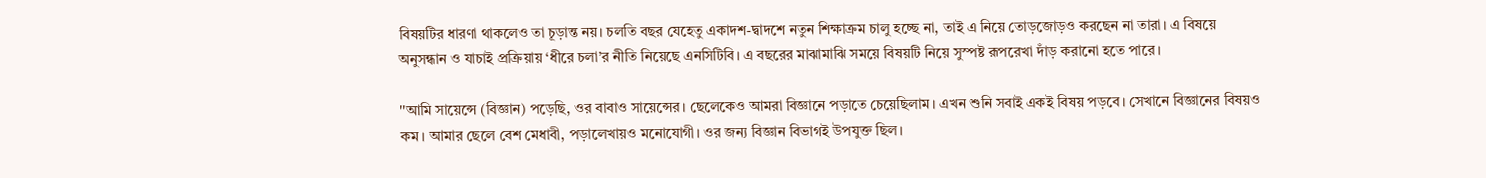বিষয়টির ধারণা থাকলেও তা চূড়ান্ত নয়। চলতি বছর যেহেতু একাদশ-দ্বাদশে নতুন শিক্ষাক্রম চালু হচ্ছে না, তাই এ নিয়ে তোড়জোড়ও করছেন না তারা। এ বিষয়ে অনুসন্ধান ও যাচাই প্রক্রিয়ায় ‘ধীরে চলা’র নীতি নিয়েছে এনসিটিবি। এ বছরের মাঝামাঝি সময়ে বিষয়টি নিয়ে সুস্পষ্ট রূপরেখা দাঁড় করানো হতে পারে।

''আমি সায়েন্সে (বিজ্ঞান) পড়েছি, ওর বাবাও সায়েন্সের। ছেলেকেও আমরা বিজ্ঞানে পড়াতে চেয়েছিলাম। এখন শুনি সবাই একই বিষয় পড়বে। সেখানে বিজ্ঞানের বিষয়ও কম। আমার ছেলে বেশ মেধাবী, পড়ালেখায়ও মনোযোগী। ওর জন্য বিজ্ঞান বিভাগই উপযুক্ত ছিল।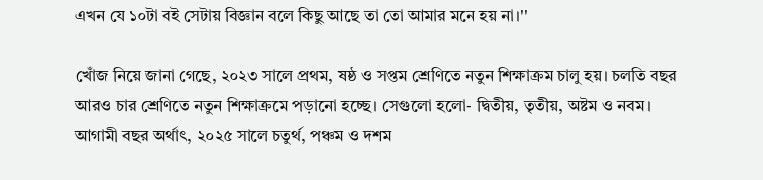এখন যে ১০টা বই সেটায় বিজ্ঞান বলে কিছু আছে তা তো আমার মনে হয় না।''

খোঁজ নিয়ে জানা গেছে, ২০২৩ সালে প্রথম, ষষ্ঠ ও সপ্তম শ্রেণিতে নতুন শিক্ষাক্রম চালু হয়। চলতি বছর আরও চার শ্রেণিতে নতুন শিক্ষাক্রমে পড়ানো হচ্ছে। সেগুলো হলো- দ্বিতীয়, তৃতীয়, অষ্টম ও নবম। আগামী বছর অর্থাৎ, ২০২৫ সালে চতুর্থ, পঞ্চম ও দশম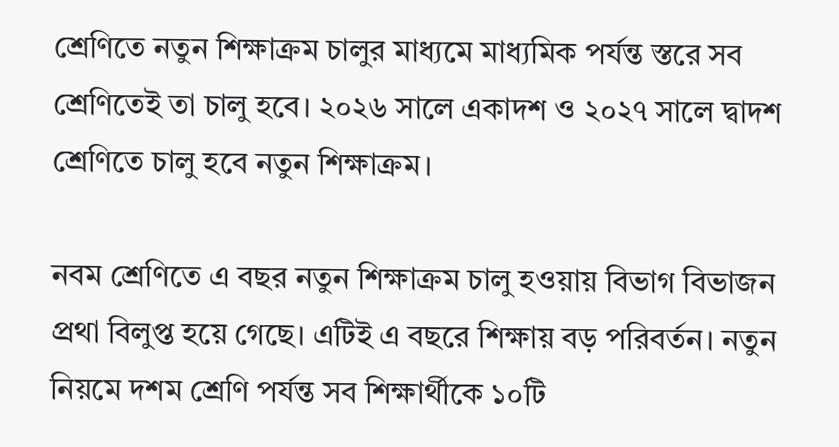শ্রেণিতে নতুন শিক্ষাক্রম চালুর মাধ্যমে মাধ্যমিক পর্যন্ত স্তরে সব শ্রেণিতেই তা চালু হবে। ২০২৬ সালে একাদশ ও ২০২৭ সালে দ্বাদশ শ্রেণিতে চালু হবে নতুন শিক্ষাক্রম।

নবম শ্রেণিতে এ বছর নতুন শিক্ষাক্রম চালু হওয়ায় বিভাগ বিভাজন প্রথা বিলুপ্ত হয়ে গেছে। এটিই এ বছরে শিক্ষায় বড় পরিবর্তন। নতুন নিয়মে দশম শ্রেণি পর্যন্ত সব শিক্ষার্থীকে ১০টি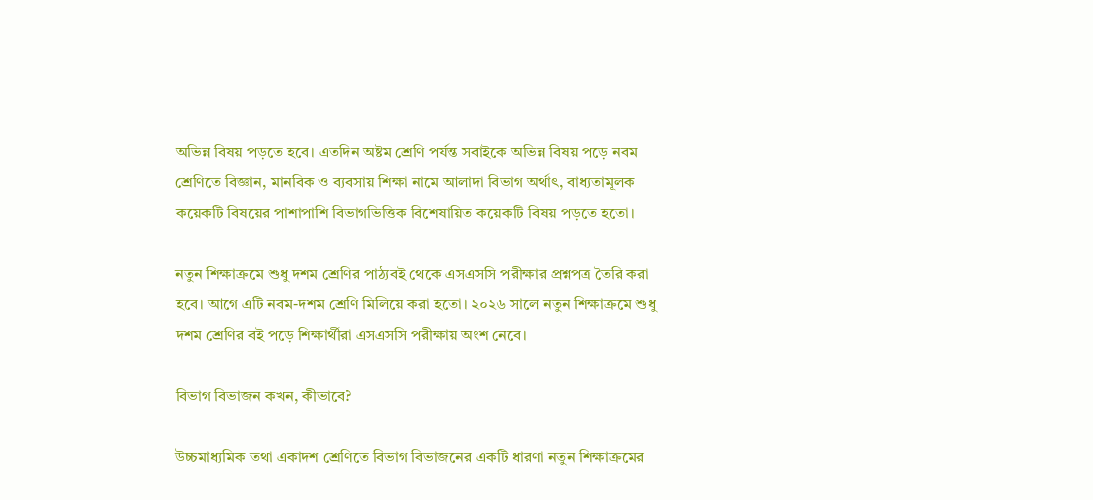অভিন্ন বিষয় পড়তে হবে। এতদিন অষ্টম শ্রেণি পর্যন্ত সবাইকে অভিন্ন বিষয় পড়ে নবম শ্রেণিতে বিজ্ঞান, মানবিক ও ব্যবসায় শিক্ষা নামে আলাদা বিভাগ অর্থাৎ, বাধ্যতামূলক কয়েকটি বিষয়ের পাশাপাশি বিভাগভিত্তিক বিশেষায়িত কয়েকটি বিষয় পড়তে হতো।

নতুন শিক্ষাক্রমে শুধু দশম শ্রেণির পাঠ্যবই থেকে এসএসসি পরীক্ষার প্রশ্নপত্র তৈরি করা হবে। আগে এটি নবম-দশম শ্রেণি মিলিয়ে করা হতো। ২০২৬ সালে নতুন শিক্ষাক্রমে শুধু দশম শ্রেণির বই পড়ে শিক্ষার্থীরা এসএসসি পরীক্ষায় অংশ নেবে।

বিভাগ বিভাজন কখন, কীভাবে?

উচ্চমাধ্যমিক তথা একাদশ শ্রেণিতে বিভাগ বিভাজনের একটি ধারণা নতুন শিক্ষাক্রমের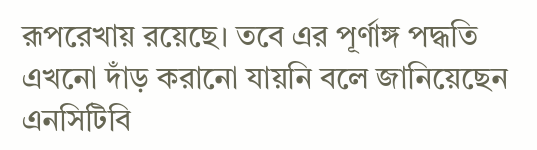রূপরেখায় রয়েছে। তবে এর পূর্ণাঙ্গ পদ্ধতি এখনো দাঁড় করানো যায়নি বলে জানিয়েছেন এনসিটিবি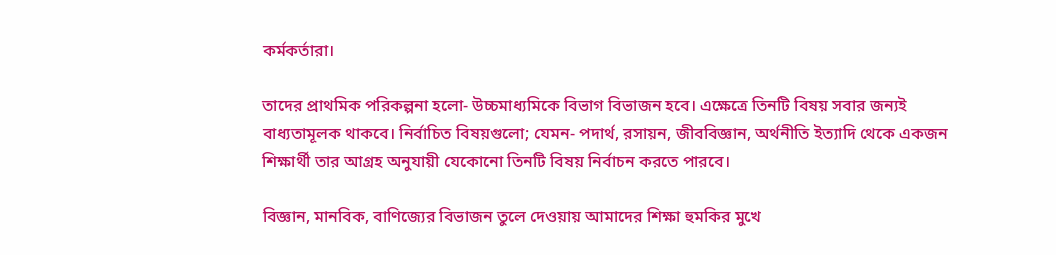কর্মকর্তারা।

তাদের প্রাথমিক পরিকল্পনা হলো- উচ্চমাধ্যমিকে বিভাগ বিভাজন হবে। এক্ষেত্রে তিনটি বিষয় সবার জন্যই বাধ্যতামূলক থাকবে। নির্বাচিত বিষয়গুলো; যেমন- পদার্থ, রসায়ন, জীববিজ্ঞান, অর্থনীতি ইত্যাদি থেকে একজন শিক্ষার্থী তার আগ্রহ অনুযায়ী যেকোনো তিনটি বিষয় নির্বাচন করতে পারবে।

বিজ্ঞান, মানবিক, বাণিজ্যের বিভাজন তুলে দেওয়ায় আমাদের শিক্ষা হুমকির মুখে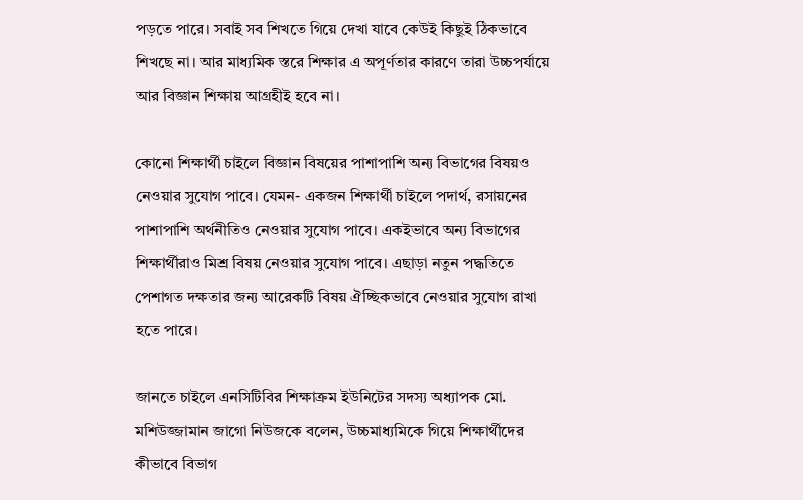পড়তে পারে। সবাই সব শিখতে গিয়ে দেখা যাবে কেউই কিছুই ঠিকভাবে শিখছে না। আর মাধ্যমিক স্তরে শিক্ষার এ অপূর্ণতার কারণে তারা উচ্চপর্যায়ে আর বিজ্ঞান শিক্ষায় আগ্রহীই হবে না।

কোনো শিক্ষার্থী চাইলে বিজ্ঞান বিষয়ের পাশাপাশি অন্য বিভাগের বিষয়ও নেওয়ার সুযোগ পাবে। যেমন- একজন শিক্ষার্থী চাইলে পদার্থ, রসায়নের পাশাপাশি অর্থনীতিও নেওয়ার সুযোগ পাবে। একইভাবে অন্য বিভাগের শিক্ষার্থীরাও মিশ্র বিষয় নেওয়ার সুযোগ পাবে। এছাড়া নতুন পদ্ধতিতে পেশাগত দক্ষতার জন্য আরেকটি বিষয় ঐচ্ছিকভাবে নেওয়ার সুযোগ রাখা হতে পারে।

জানতে চাইলে এনসিটিবির শিক্ষাক্রম ইউনিটের সদস্য অধ্যাপক মো. মশিউজ্জামান জাগো নিউজকে বলেন, উচ্চমাধ্যমিকে গিয়ে শিক্ষার্থীদের কীভাবে বিভাগ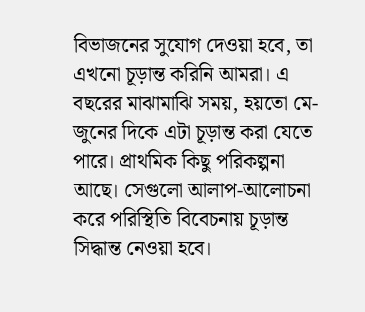বিভাজনের সুযোগ দেওয়া হবে, তা এখনো চূড়ান্ত করিনি আমরা। এ বছরের মাঝামাঝি সময়, হয়তো মে-জুনের দিকে এটা চূড়ান্ত করা যেতে পারে। প্রাথমিক কিছু পরিকল্পনা আছে। সেগুলো আলাপ-আলোচনা করে পরিস্থিতি বিবেচনায় চূড়ান্ত সিদ্ধান্ত নেওয়া হবে।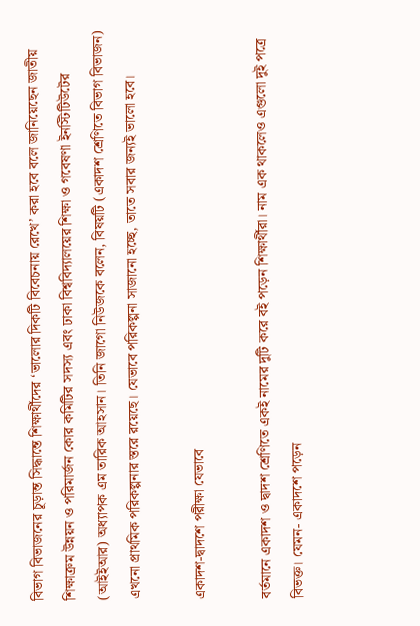বিভাগ বিভাজনের চূড়ান্ত সিদ্ধান্তে শিক্ষার্থীদের ‘ভালোর দিকটি বিবেচনায় রেখে’ করা হবে বলে জানিয়েছেন জাতীয় শিক্ষাক্রম উন্নয়ন ও পরিমার্জন কোর কমিটির সদস্য এবং ঢাকা বিশ্ববিদ্যালয়ের শিক্ষা ও গবেষণা ইনস্টিটিউটের (আইইআর) অধ্যাপক এম তারিক আহসান। তিনি জাগো নিউজকে বলেন, বিষয়টি (একাদশ শ্রেণিতে বিভাগ বিভাজন) এখনো প্রাথমিক পরিকল্পনার স্তরে রয়েছে। যেভাবে পরিকল্পনা সাজানো হচ্ছে, তাতে সবার জন্যই ভালো হবে।

একাদশ-দ্বাদশে পরীক্ষা যেভাবে

বর্তমানে একাদশ ও দ্বাদশ শ্রেণিতে একই নামের দুটি করে বই পড়েন শিক্ষার্থীরা। নাম এক থাকলেও এগুলো দুই পত্রে বিভক্ত। যেমন- একাদশে পড়েন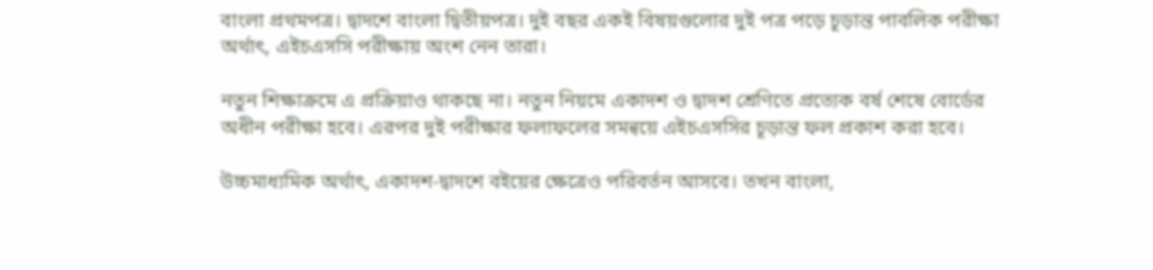বাংলা প্রথমপত্র। দ্বাদশে বাংলা দ্বিতীয়পত্র। দুই বছর একই বিষয়গুলোর দুই পত্র পড়ে চূড়ান্ত পাবলিক পরীক্ষা অর্থাৎ, এইচএসসি পরীক্ষায় অংশ নেন তারা।

নতুন শিক্ষাক্রমে এ প্রক্রিয়াও থাকছে না। নতুন নিয়মে একাদশ ও দ্বাদশ শ্রেণিতে প্রত্যেক বর্ষ শেষে বোর্ডের অধীন পরীক্ষা হবে। এরপর দুই পরীক্ষার ফলাফলের সমন্বয়ে এইচএসসির চূড়ান্ত ফল প্রকাশ করা হবে।

উচ্চমাধ্যমিক অর্থাৎ, একাদশ-দ্বাদশে বইয়ের ক্ষেত্রেও পরিবর্তন আসবে। তখন বাংলা,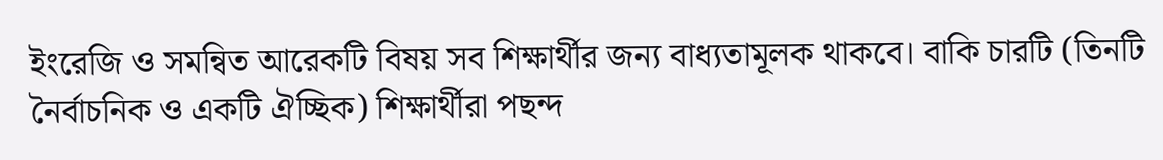ইংরেজি ও সমন্বিত আরেকটি বিষয় সব শিক্ষার্থীর জন্য বাধ্যতামূলক থাকবে। বাকি চারটি (তিনটি নৈর্বাচনিক ও একটি ঐচ্ছিক) শিক্ষার্থীরা পছন্দ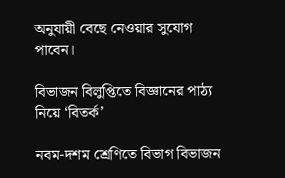অনুযায়ী বেছে নেওয়ার সুযোগ পাবেন।

বিভাজন বিলুপ্তিতে বিজ্ঞানের পাঠ্য নিয়ে ‘বিতর্ক’

নবম-দশম শ্রেণিতে বিভাগ বিভাজন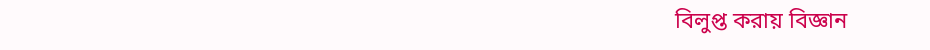বিলুপ্ত করায় বিজ্ঞান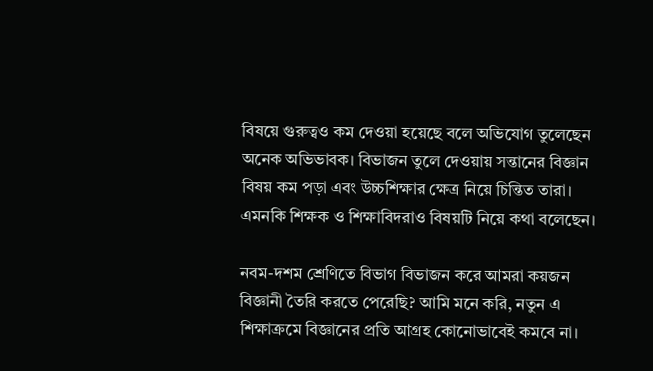বিষয়ে গুরুত্বও কম দেওয়া হয়েছে বলে অভিযোগ তুলেছেন অনেক অভিভাবক। বিভাজন তুলে দেওয়ায় সন্তানের বিজ্ঞান বিষয় কম পড়া এবং উচ্চশিক্ষার ক্ষেত্র নিয়ে চিন্তিত তারা। এমনকি শিক্ষক ও শিক্ষাবিদরাও বিষয়টি নিয়ে কথা বলেছেন।

নবম-দশম শ্রেণিতে বিভাগ বিভাজন করে আমরা কয়জন বিজ্ঞানী তৈরি করতে পেরেছি? আমি মনে করি, নতুন এ শিক্ষাক্রমে বিজ্ঞানের প্রতি আগ্রহ কোনোভাবেই কমবে না।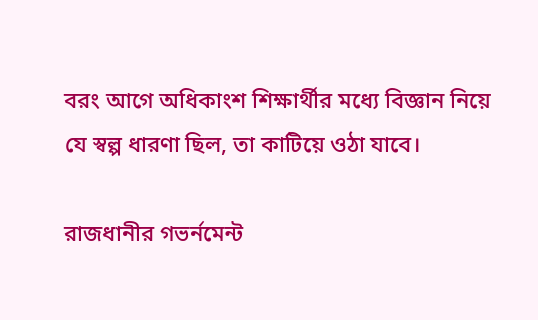বরং আগে অধিকাংশ শিক্ষার্থীর মধ্যে বিজ্ঞান নিয়ে যে স্বল্প ধারণা ছিল, তা কাটিয়ে ওঠা যাবে।

রাজধানীর গভর্নমেন্ট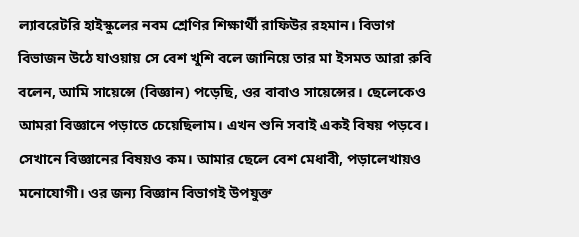ল্যাবরেটরি হাইস্কুলের নবম শ্রেণির শিক্ষার্থী রাফিউর রহমান। বিভাগ বিভাজন উঠে যাওয়ায় সে বেশ খুশি বলে জানিয়ে তার মা ইসমত আরা রুবি বলেন, আমি সায়েন্সে (বিজ্ঞান) পড়েছি, ওর বাবাও সায়েন্সের। ছেলেকেও আমরা বিজ্ঞানে পড়াতে চেয়েছিলাম। এখন শুনি সবাই একই বিষয় পড়বে। সেখানে বিজ্ঞানের বিষয়ও কম। আমার ছেলে বেশ মেধাবী, পড়ালেখায়ও মনোযোগী। ওর জন্য বিজ্ঞান বিভাগই উপযুক্ত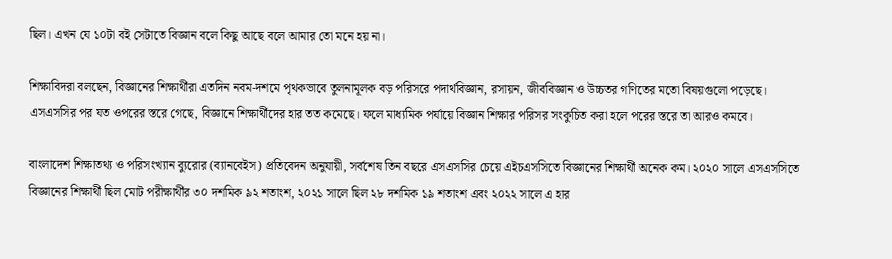ছিল। এখন যে ১০টা বই সেটাতে বিজ্ঞান বলে কিছু আছে বলে আমার তো মনে হয় না।

শিক্ষাবিদরা বলছেন, বিজ্ঞানের শিক্ষার্থীরা এতদিন নবম-দশমে পৃথকভাবে তুলনামূলক বড় পরিসরে পদার্থবিজ্ঞান, রসায়ন, জীববিজ্ঞান ও উচ্চতর গণিতের মতো বিষয়গুলো পড়েছে। এসএসসির পর যত ওপরের স্তরে গেছে, বিজ্ঞানে শিক্ষার্থীদের হার তত কমেছে। ফলে মাধ্যমিক পর্যায়ে বিজ্ঞান শিক্ষার পরিসর সংকুচিত করা হলে পরের স্তরে তা আরও কমবে।

বাংলাদেশ শিক্ষাতথ্য ও পরিসংখ্যান ব্যুরোর (ব্যানবেইস) প্রতিবেদন অনুযায়ী, সর্বশেষ তিন বছরে এসএসসির চেয়ে এইচএসসিতে বিজ্ঞানের শিক্ষার্থী অনেক কম। ২০২০ সালে এসএসসিতে বিজ্ঞানের শিক্ষার্থী ছিল মোট পরীক্ষার্থীর ৩০ দশমিক ৯২ শতাংশ, ২০২১ সালে ছিল ২৮ দশমিক ১৯ শতাংশ এবং ২০২২ সালে এ হার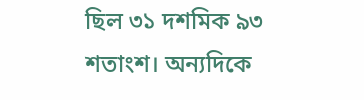ছিল ৩১ দশমিক ৯৩ শতাংশ। অন্যদিকে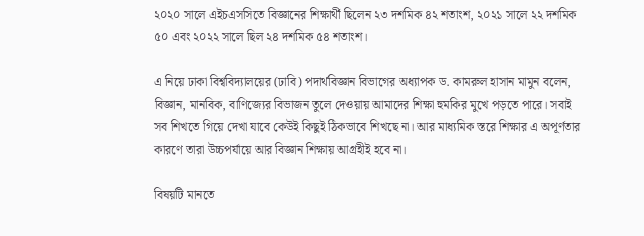২০২০ সালে এইচএসসিতে বিজ্ঞানের শিক্ষার্থী ছিলেন ২৩ দশমিক ৪২ শতাংশ, ২০২১ সালে ২২ দশমিক ৫০ এবং ২০২২ সালে ছিল ২৪ দশমিক ৫৪ শতাংশ।

এ নিয়ে ঢাকা বিশ্ববিদ্যালয়ের (ঢাবি) পদার্থবিজ্ঞান বিভাগের অধ্যাপক ড. কামরুল হাসান মামুন বলেন, বিজ্ঞান, মানবিক, বাণিজ্যের বিভাজন তুলে দেওয়ায় আমাদের শিক্ষা হুমকির মুখে পড়তে পারে। সবাই সব শিখতে গিয়ে দেখা যাবে কেউই কিছুই ঠিকভাবে শিখছে না। আর মাধ্যমিক স্তরে শিক্ষার এ অপূর্ণতার কারণে তারা উচ্চপর্যায়ে আর বিজ্ঞান শিক্ষায় আগ্রহীই হবে না।

বিষয়টি মানতে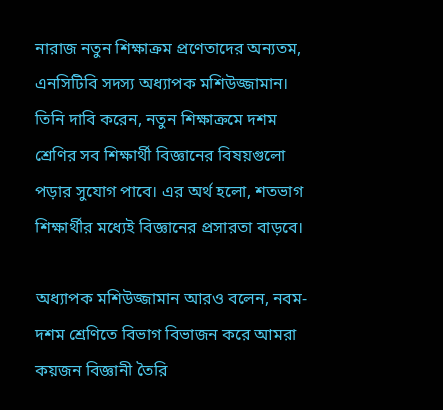নারাজ নতুন শিক্ষাক্রম প্রণেতাদের অন্যতম, এনসিটিবি সদস্য অধ্যাপক মশিউজ্জামান। তিনি দাবি করেন, নতুন শিক্ষাক্রমে দশম শ্রেণির সব শিক্ষার্থী বিজ্ঞানের বিষয়গুলো পড়ার সুযোগ পাবে। এর অর্থ হলো, শতভাগ শিক্ষার্থীর মধ্যেই বিজ্ঞানের প্রসারতা বাড়বে।

অধ্যাপক মশিউজ্জামান আরও বলেন, নবম-দশম শ্রেণিতে বিভাগ বিভাজন করে আমরা কয়জন বিজ্ঞানী তৈরি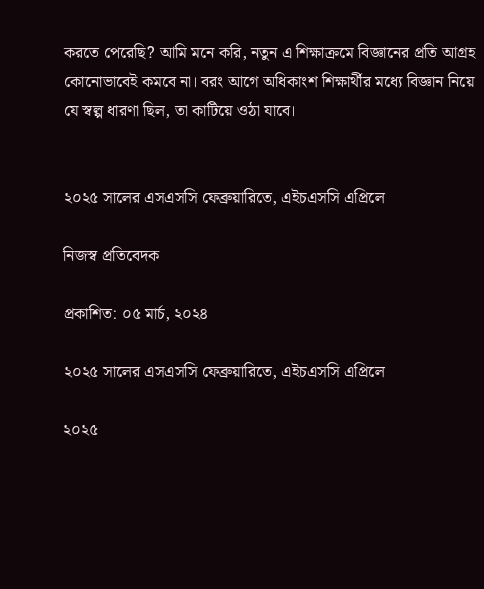করতে পেরেছি? আমি মনে করি, নতুন এ শিক্ষাক্রমে বিজ্ঞানের প্রতি আগ্রহ কোনোভাবেই কমবে না। বরং আগে অধিকাংশ শিক্ষার্থীর মধ্যে বিজ্ঞান নিয়ে যে স্বল্প ধারণা ছিল, তা কাটিয়ে ওঠা যাবে।


২০২৫ সালের এসএসসি ফেব্রুয়ারিতে, এইচএসসি এপ্রিলে

নিজস্ব প্রতিবেদক

প্রকাশিত: ০৫ মার্চ, ২০২৪

২০২৫ সালের এসএসসি ফেব্রুয়ারিতে, এইচএসসি এপ্রিলে

২০২৫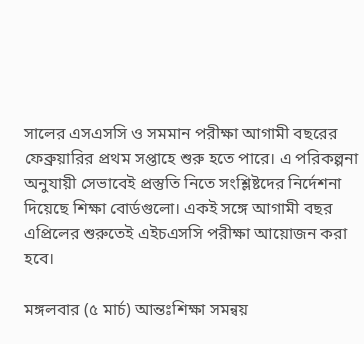সালের এসএসসি ও সমমান পরীক্ষা আগামী বছরের ফেব্রুয়ারির প্রথম সপ্তাহে শুরু হতে পারে। এ পরিকল্পনা অনুযায়ী সেভাবেই প্রস্তুতি নিতে সংশ্লিষ্টদের নির্দেশনা দিয়েছে শিক্ষা বোর্ডগুলো। একই সঙ্গে আগামী বছর এপ্রিলের শুরুতেই এইচএসসি পরীক্ষা আয়োজন করা হবে।

মঙ্গলবার (৫ মার্চ) আন্তঃশিক্ষা সমন্বয়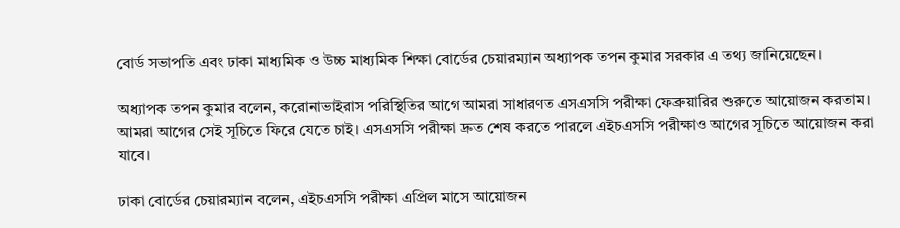বোর্ড সভাপতি এবং ঢাকা মাধ্যমিক ও উচ্চ মাধ্যমিক শিক্ষা বোর্ডের চেয়ারম্যান অধ্যাপক তপন কুমার সরকার এ তথ্য জানিয়েছেন।

অধ্যাপক তপন কুমার বলেন, করোনাভাইরাস পরিস্থিতির আগে আমরা সাধারণত এসএসসি পরীক্ষা ফেব্রুয়ারির শুরুতে আয়োজন করতাম। আমরা আগের সেই সূচিতে ফিরে যেতে চাই। এসএসসি পরীক্ষা দ্রুত শেষ করতে পারলে এইচএসসি পরীক্ষাও আগের সূচিতে আয়োজন করা যাবে।

ঢাকা বোর্ডের চেয়ারম্যান বলেন, এইচএসসি পরীক্ষা এপ্রিল মাসে আয়োজন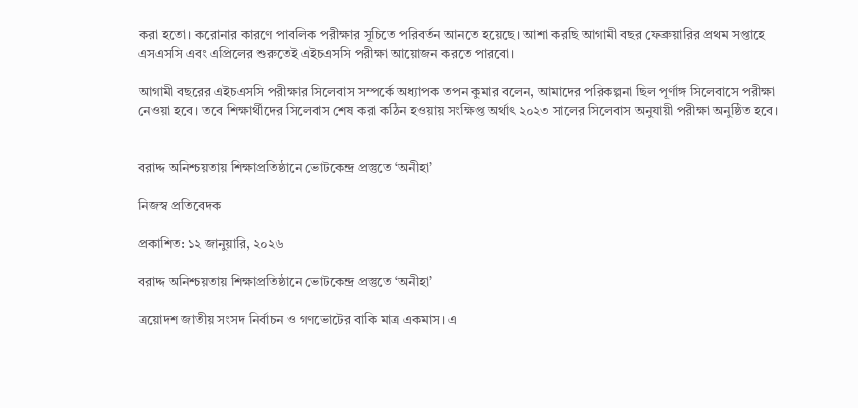করা হতো। করোনার কারণে পাবলিক পরীক্ষার সূচিতে পরিবর্তন আনতে হয়েছে। আশা করছি আগামী বছর ফেব্রুয়ারির প্রথম সপ্তাহে এসএসসি এবং এপ্রিলের শুরুতেই এইচএসসি পরীক্ষা আয়োজন করতে পারবো।

আগামী বছরের এইচএসসি পরীক্ষার সিলেবাস সম্পর্কে অধ্যাপক তপন কুমার বলেন, আমাদের পরিকল্পনা ছিল পূর্ণাঙ্গ সিলেবাসে পরীক্ষা নেওয়া হবে। তবে শিক্ষার্থীদের সিলেবাস শেষ করা কঠিন হওয়ায় সংক্ষিপ্ত অর্থাৎ ২০২৩ সালের সিলেবাস অনুযায়ী পরীক্ষা অনুষ্ঠিত হবে।


বরাদ্দ অনিশ্চয়তায় শিক্ষাপ্রতিষ্ঠানে ভোটকেন্দ্র প্রস্তুতে ‘অনীহা’

নিজস্ব প্রতিবেদক

প্রকাশিত: ১২ জানুয়ারি, ২০২৬

বরাদ্দ অনিশ্চয়তায় শিক্ষাপ্রতিষ্ঠানে ভোটকেন্দ্র প্রস্তুতে ‘অনীহা’

ত্রয়োদশ জাতীয় সংসদ নির্বাচন ও গণভোটের বাকি মাত্র একমাস। এ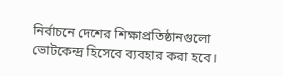নির্বাচনে দেশের শিক্ষাপ্রতিষ্ঠানগুলো ভোটকেন্দ্র হিসেবে ব্যবহার করা হবে।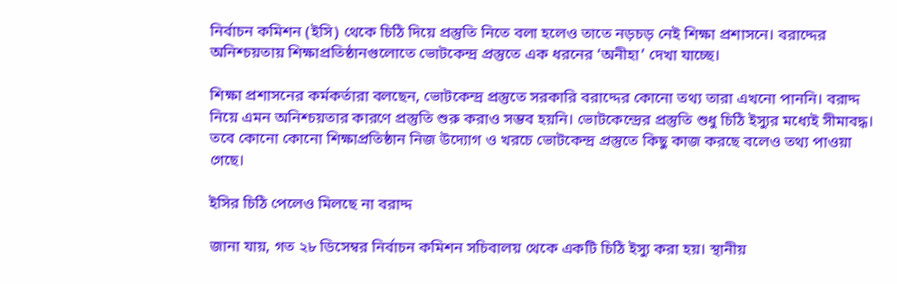নির্বাচন কমিশন (ইসি) থেকে চিঠি দিয়ে প্রস্তুতি নিতে বলা হলেও তাতে নড়চড় নেই শিক্ষা প্রশাসনে। বরাদ্দের অনিশ্চয়তায় শিক্ষাপ্রতিষ্ঠানগুলোতে ভোটকেন্দ্র প্রস্তুতে এক ধরনের ‘অনীহা’ দেখা যাচ্ছে।

শিক্ষা প্রশাসনের কর্মকর্তারা বলছেন, ভোটকেন্দ্র প্রস্তুতে সরকারি বরাদ্দের কোনো তথ্য তারা এখনো পাননি। বরাদ্দ নিয়ে এমন অনিশ্চয়তার কারণে প্রস্তুতি শুরু করাও সম্ভব হয়নি। ভোটকেন্দ্রের প্রস্তুতি শুধু চিঠি ইস্যুর মধ্যেই সীমাবদ্ধ। তবে কোনো কোনো শিক্ষাপ্রতিষ্ঠান নিজ উদ্যোগ ও খরচে ভোটকেন্দ্র প্রস্তুতে কিছু কাজ করছে বলেও তথ্য পাওয়া গেছে।

ইসির চিঠি পেলেও মিলছে না বরাদ্দ

জানা যায়, গত ২৮ ডিসেম্বর নির্বাচন কমিশন সচিবালয় থেকে একটি চিঠি ইস্যু করা হয়। স্থানীয়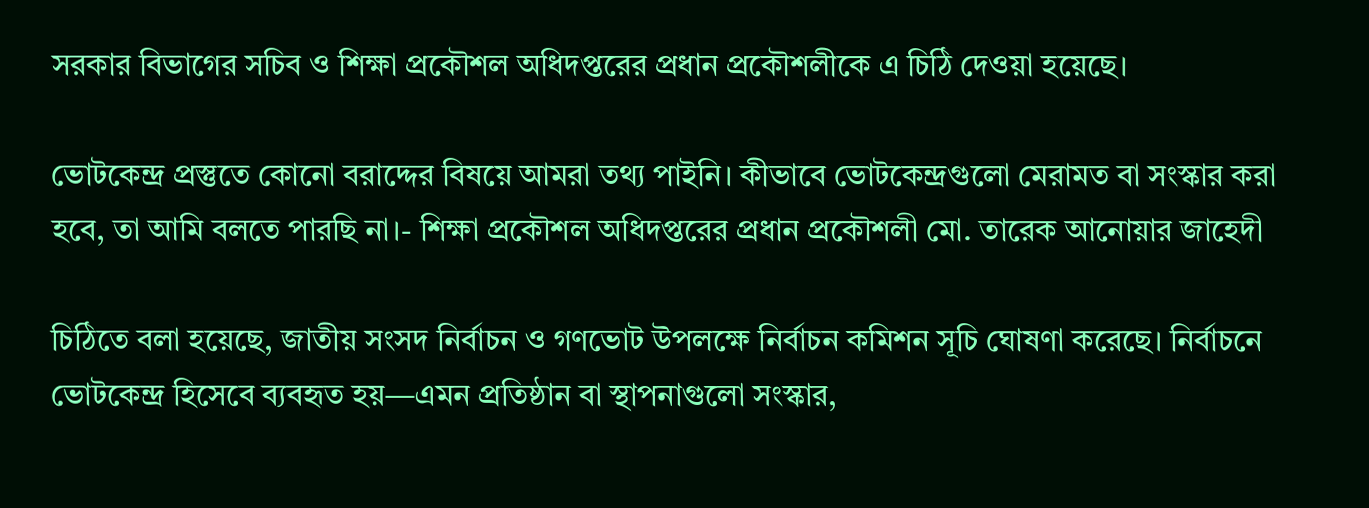সরকার বিভাগের সচিব ও শিক্ষা প্রকৌশল অধিদপ্তরের প্রধান প্রকৌশলীকে এ চিঠি দেওয়া হয়েছে।

ভোটকেন্দ্র প্রস্তুতে কোনো বরাদ্দের বিষয়ে আমরা তথ্য পাইনি। কীভাবে ভোটকেন্দ্রগুলো মেরামত বা সংস্কার করা হবে, তা আমি বলতে পারছি না।- শিক্ষা প্রকৌশল অধিদপ্তরের প্রধান প্রকৌশলী মো. তারেক আনোয়ার জাহেদী

চিঠিতে বলা হয়েছে, জাতীয় সংসদ নির্বাচন ও গণভোট উপলক্ষে নির্বাচন কমিশন সূচি ঘোষণা করেছে। নির্বাচনে ভোটকেন্দ্র হিসেবে ব্যবহৃত হয়—এমন প্রতিষ্ঠান বা স্থাপনাগুলো সংস্কার,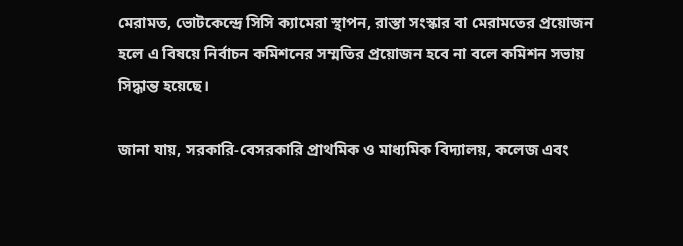মেরামত, ভোটকেন্দ্রে সিসি ক্যামেরা স্থাপন, রাস্তা সংস্কার বা মেরামতের প্রয়োজন হলে এ বিষয়ে নির্বাচন কমিশনের সম্মতির প্রয়োজন হবে না বলে কমিশন সভায় সিদ্ধান্ত হয়েছে।

জানা যায়, সরকারি-বেসরকারি প্রাথমিক ও মাধ্যমিক বিদ্যালয়, কলেজ এবং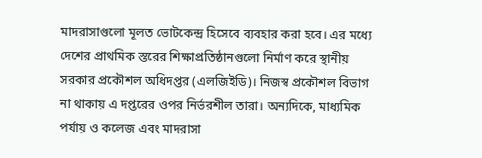মাদরাসাগুলো মূলত ভোটকেন্দ্র হিসেবে ব্যবহার করা হবে। এর মধ্যে দেশের প্রাথমিক স্তরের শিক্ষাপ্রতিষ্ঠানগুলো নির্মাণ করে স্থানীয় সরকার প্রকৌশল অধিদপ্তর (এলজিইডি)। নিজস্ব প্রকৌশল বিভাগ না থাকায় এ দপ্তরের ওপর নির্ভরশীল তারা। অন্যদিকে, মাধ্যমিক পর্যায় ও কলেজ এবং মাদরাসা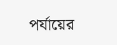পর্যায়ের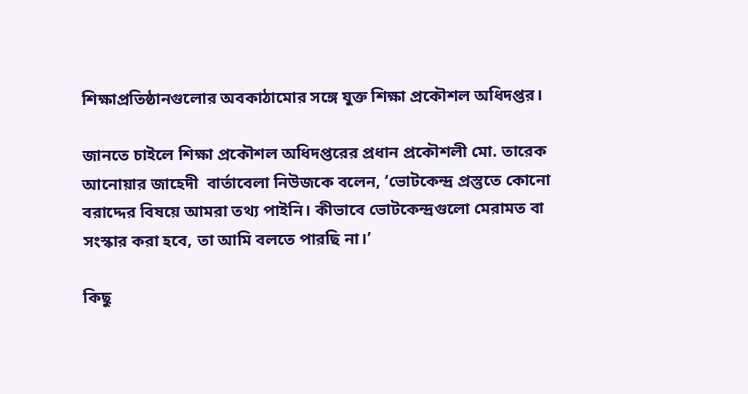শিক্ষাপ্রতিষ্ঠানগুলোর অবকাঠামোর সঙ্গে যুক্ত শিক্ষা প্রকৌশল অধিদপ্তর।

জানতে চাইলে শিক্ষা প্রকৌশল অধিদপ্তরের প্রধান প্রকৌশলী মো. তারেক আনোয়ার জাহেদী  বার্তাবেলা নিউজকে বলেন, ‘ভোটকেন্দ্র প্রস্তুতে কোনো বরাদ্দের বিষয়ে আমরা তথ্য পাইনি। কীভাবে ভোটকেন্দ্রগুলো মেরামত বা সংস্কার করা হবে, তা আমি বলতে পারছি না।’

কিছু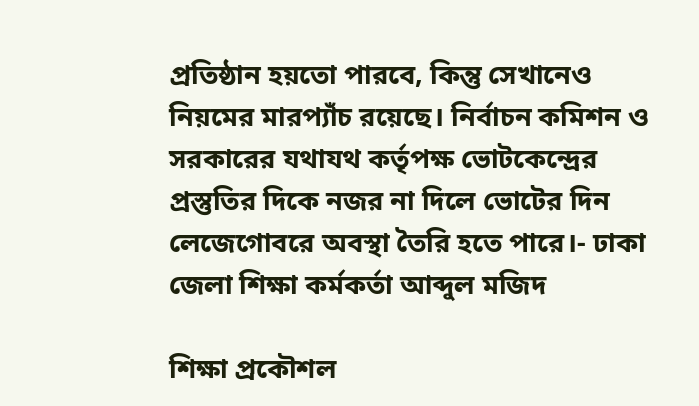প্রতিষ্ঠান হয়তো পারবে, কিন্তু সেখানেও নিয়মের মারপ্যাঁচ রয়েছে। নির্বাচন কমিশন ও সরকারের যথাযথ কর্তৃপক্ষ ভোটকেন্দ্রের প্রস্তুতির দিকে নজর না দিলে ভোটের দিন লেজেগোবরে অবস্থা তৈরি হতে পারে।- ঢাকা জেলা শিক্ষা কর্মকর্তা আব্দুল মজিদ

শিক্ষা প্রকৌশল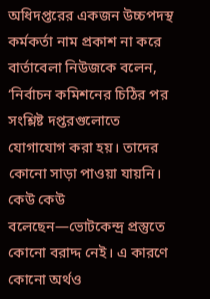অধিদপ্তরের একজন উচ্চপদস্থ কর্মকর্তা নাম প্রকাশ না করে বার্তাবেলা নিউজকে বলেন, ‘নির্বাচন কমিশনের চিঠির পর সংশ্লিষ্ট দপ্তরগুলোতে যোগাযোগ করা হয়। তাদের কোনো সাড়া পাওয়া যায়নি। কেউ কেউ বলেছেন—ভোটকেন্দ্র প্রস্তুতে কোনো বরাদ্দ নেই। এ কারণে কোনো অর্থও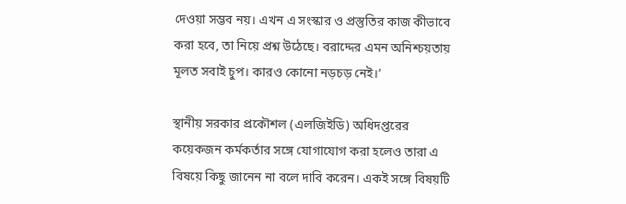দেওয়া সম্ভব নয়। এখন এ সংস্কার ও প্রস্তুতির কাজ কীভাবে করা হবে, তা নিয়ে প্রশ্ন উঠেছে। বরাদ্দের এমন অনিশ্চয়তায় মূলত সবাই চুপ। কারও কোনো নড়চড় নেই।’

স্থানীয় সরকার প্রকৌশল (এলজিইডি) অধিদপ্তরের কয়েকজন কর্মকর্তার সঙ্গে যোগাযোগ করা হলেও তারা এ বিষয়ে কিছু জানেন না বলে দাবি করেন। একই সঙ্গে বিষয়টি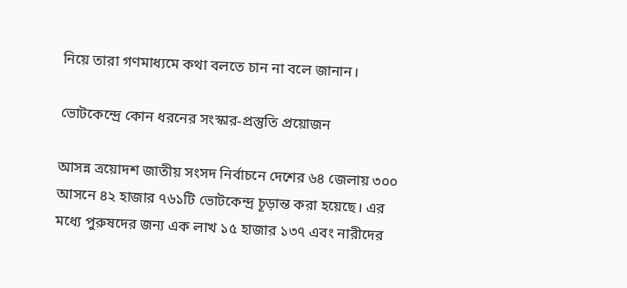নিয়ে তারা গণমাধ্যমে কথা বলতে চান না বলে জানান।

ভোটকেন্দ্রে কোন ধরনের সংস্কার-প্রস্তুতি প্রয়োজন

আসন্ন ত্রয়োদশ জাতীয় সংসদ নির্বাচনে দেশের ৬৪ জেলায় ৩০০ আসনে ৪২ হাজার ৭৬১টি ভোটকেন্দ্র চূড়ান্ত করা হয়েছে। এর মধ্যে পুরুষদের জন্য এক লাখ ১৫ হাজার ১৩৭ এবং নারীদের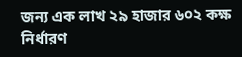জন্য এক লাখ ২৯ হাজার ৬০২ কক্ষ নির্ধারণ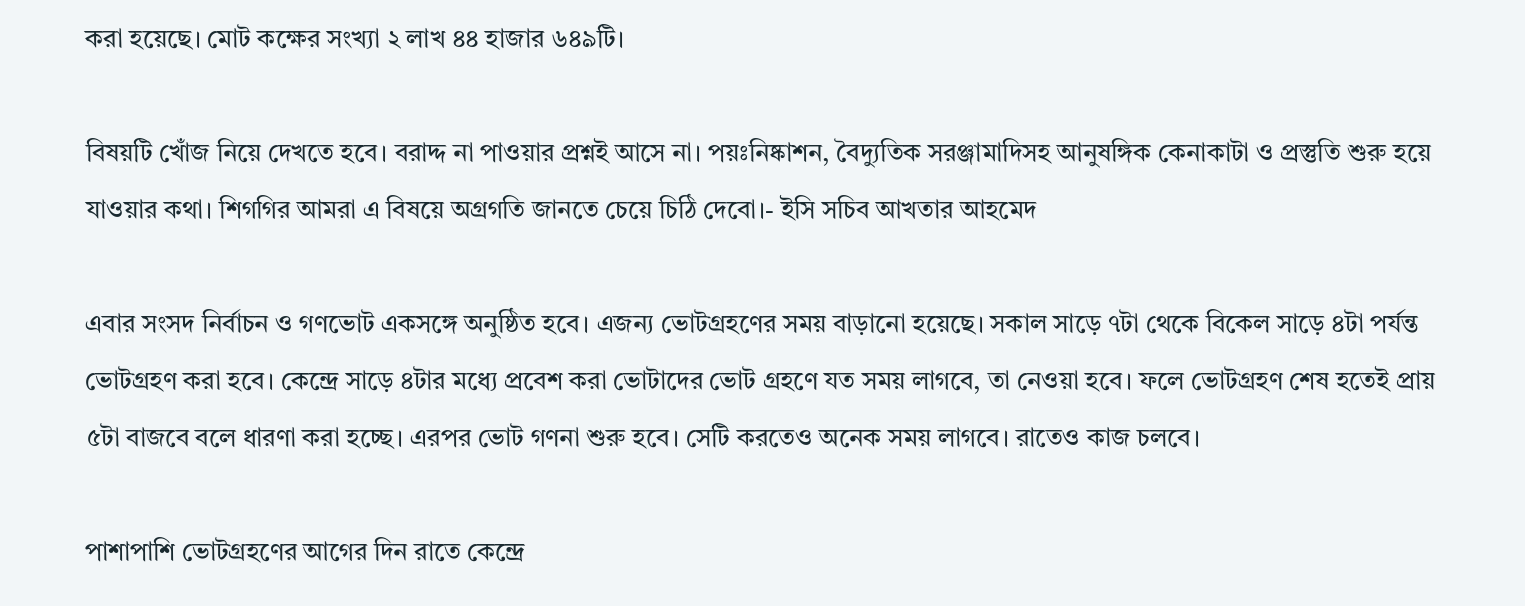করা হয়েছে। মোট কক্ষের সংখ্যা ২ লাখ ৪৪ হাজার ৬৪৯টি।

বিষয়টি খোঁজ নিয়ে দেখতে হবে। বরাদ্দ না পাওয়ার প্রশ্নই আসে না। পয়ঃনিষ্কাশন, বৈদ্যুতিক সরঞ্জামাদিসহ আনুষঙ্গিক কেনাকাটা ও প্রস্তুতি শুরু হয়ে যাওয়ার কথা। শিগগির আমরা এ বিষয়ে অগ্রগতি জানতে চেয়ে চিঠি দেবো।- ইসি সচিব আখতার আহমেদ

এবার সংসদ নির্বাচন ও গণভোট একসঙ্গে অনুষ্ঠিত হবে। এজন্য ভোটগ্রহণের সময় বাড়ানো হয়েছে। সকাল সাড়ে ৭টা থেকে বিকেল সাড়ে ৪টা পর্যন্ত ভোটগ্রহণ করা হবে। কেন্দ্রে সাড়ে ৪টার মধ্যে প্রবেশ করা ভোটাদের ভোট গ্রহণে যত সময় লাগবে, তা নেওয়া হবে। ফলে ভোটগ্রহণ শেষ হতেই প্রায় ৫টা বাজবে বলে ধারণা করা হচ্ছে। এরপর ভোট গণনা শুরু হবে। সেটি করতেও অনেক সময় লাগবে। রাতেও কাজ চলবে।

পাশাপাশি ভোটগ্রহণের আগের দিন রাতে কেন্দ্রে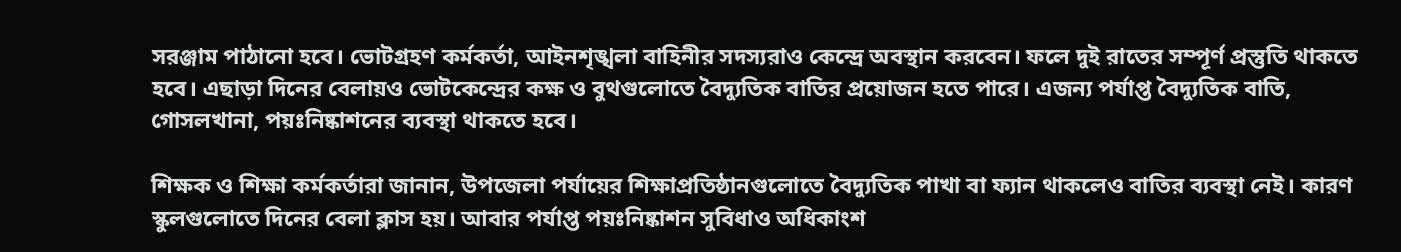সরঞ্জাম পাঠানো হবে। ভোটগ্রহণ কর্মকর্তা, আইনশৃঙ্খলা বাহিনীর সদস্যরাও কেন্দ্রে অবস্থান করবেন। ফলে দুই রাতের সম্পূর্ণ প্রস্তুতি থাকতে হবে। এছাড়া দিনের বেলায়ও ভোটকেন্দ্রের কক্ষ ও বুথগুলোতে বৈদ্যুতিক বাতির প্রয়োজন হতে পারে। এজন্য পর্যাপ্ত বৈদ্যুতিক বাতি, গোসলখানা, পয়ঃনিষ্কাশনের ব্যবস্থা থাকতে হবে।

শিক্ষক ও শিক্ষা কর্মকর্তারা জানান, উপজেলা পর্যায়ের শিক্ষাপ্রতিষ্ঠানগুলোতে বৈদ্যুতিক পাখা বা ফ্যান থাকলেও বাতির ব্যবস্থা নেই। কারণ স্কুলগুলোতে দিনের বেলা ক্লাস হয়। আবার পর্যাপ্ত পয়ঃনিষ্কাশন সুবিধাও অধিকাংশ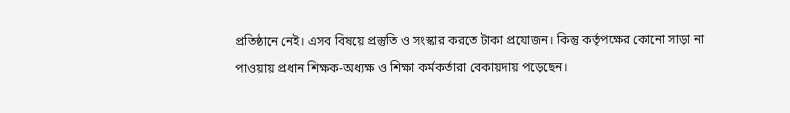প্রতিষ্ঠানে নেই। এসব বিষয়ে প্রস্তুতি ও সংস্কার করতে টাকা প্রযোজন। কিন্তু কর্তৃপক্ষের কোনো সাড়া না পাওয়ায় প্রধান শিক্ষক-অধ্যক্ষ ও শিক্ষা কর্মকর্তারা বেকায়দায় পড়েছেন।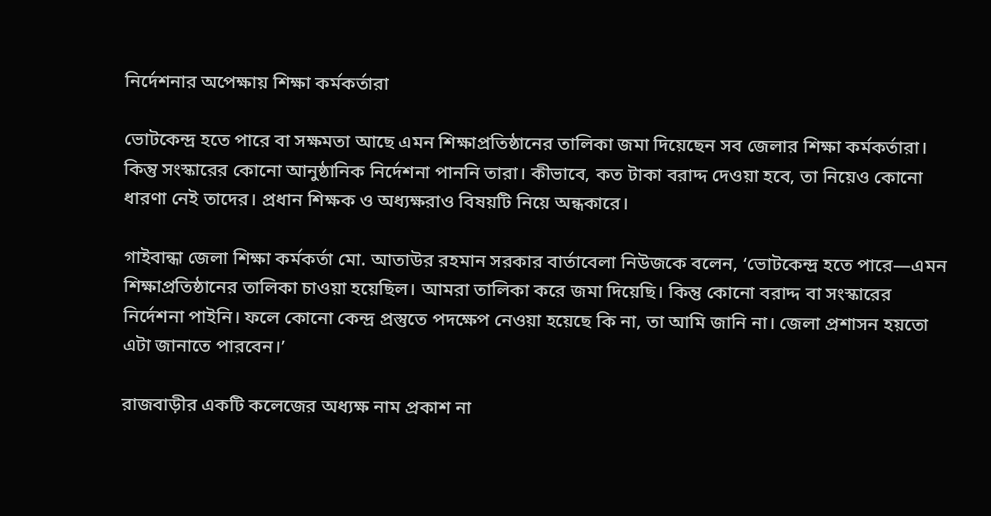নির্দেশনার অপেক্ষায় শিক্ষা কর্মকর্তারা

ভোটকেন্দ্র হতে পারে বা সক্ষমতা আছে এমন শিক্ষাপ্রতিষ্ঠানের তালিকা জমা দিয়েছেন সব জেলার শিক্ষা কর্মকর্তারা। কিন্তু সংস্কারের কোনো আনুষ্ঠানিক নির্দেশনা পাননি তারা। কীভাবে, কত টাকা বরাদ্দ দেওয়া হবে, তা নিয়েও কোনো ধারণা নেই তাদের। প্রধান শিক্ষক ও অধ্যক্ষরাও বিষয়টি নিয়ে অন্ধকারে।

গাইবান্ধা জেলা শিক্ষা কর্মকর্তা মো. আতাউর রহমান সরকার বার্তাবেলা নিউজকে বলেন, ‘ভোটকেন্দ্র হতে পারে—এমন শিক্ষাপ্রতিষ্ঠানের তালিকা চাওয়া হয়েছিল। আমরা তালিকা করে জমা দিয়েছি। কিন্তু কোনো বরাদ্দ বা সংস্কারের নির্দেশনা পাইনি। ফলে কোনো কেন্দ্র প্রস্তুতে পদক্ষেপ নেওয়া হয়েছে কি না, তা আমি জানি না। জেলা প্রশাসন হয়তো এটা জানাতে পারবেন।’

রাজবাড়ীর একটি কলেজের অধ্যক্ষ নাম প্রকাশ না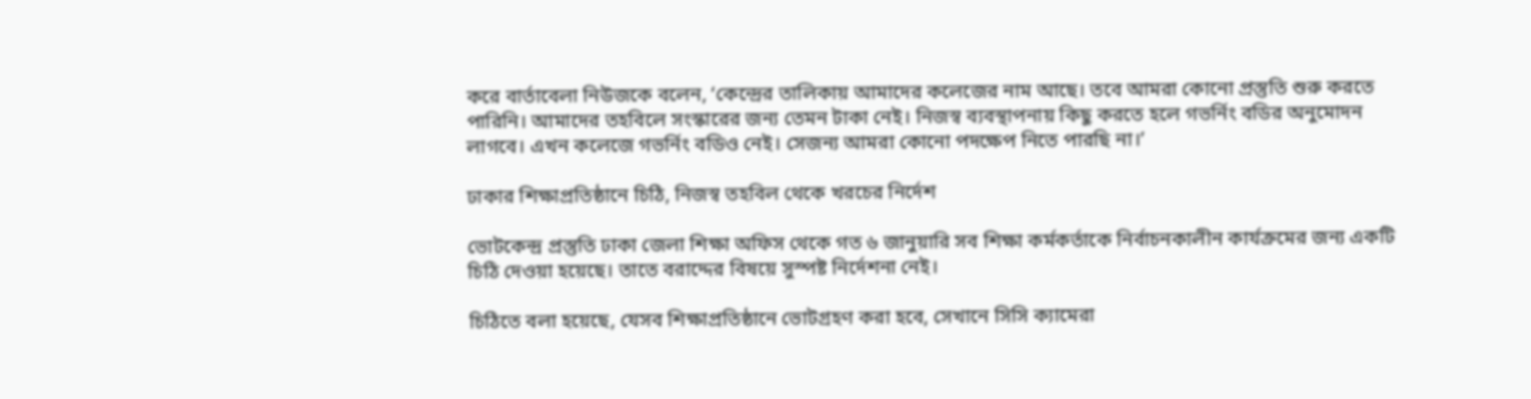করে বার্তাবেলা নিউজকে বলেন, ‘কেন্দ্রের তালিকায় আমাদের কলেজের নাম আছে। তবে আমরা কোনো প্রস্তুতি শুরু করতে পারিনি। আমাদের তহবিলে সংস্কারের জন্য তেমন টাকা নেই। নিজস্ব ব্যবস্থাপনায় কিছু করতে হলে গভর্নিং বডির অনুমোদন লাগবে। এখন কলেজে গভর্নিং বডিও নেই। সেজন্য আমরা কোনো পদক্ষেপ নিতে পারছি না।’

ঢাকার শিক্ষাপ্রতিষ্ঠানে চিঠি, নিজস্ব তহবিল থেকে খরচের নির্দেশ

ভোটকেন্দ্র প্রস্তুতি ঢাকা জেলা শিক্ষা অফিস থেকে গত ৬ জানুয়ারি সব শিক্ষা কর্মকর্তাকে নির্বাচনকালীন কার্যক্রমের জন্য একটি চিঠি দেওয়া হয়েছে। তাতে বরাদ্দের বিষয়ে সুস্পষ্ট নির্দেশনা নেই।

চিঠিতে বলা হয়েছে, যেসব শিক্ষাপ্রতিষ্ঠানে ভোটগ্রহণ করা হবে, সেখানে সিসি ক্যামেরা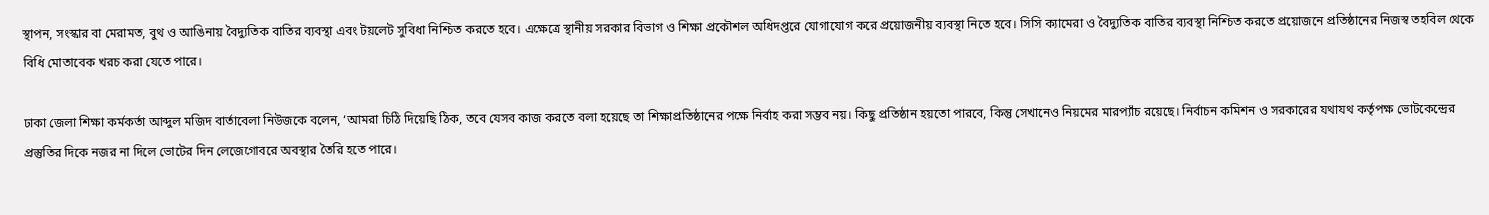স্থাপন, সংস্কার বা মেরামত, বুথ ও আঙিনায় বৈদ্যুতিক বাতির ব্যবস্থা এবং টয়লেট সুবিধা নিশ্চিত করতে হবে। এক্ষেত্রে স্থানীয় সরকার বিভাগ ও শিক্ষা প্রকৌশল অধিদপ্তরে যোগাযোগ করে প্রয়োজনীয় ব্যবস্থা নিতে হবে। সিসি ক্যামেরা ও বৈদ্যুতিক বাতির ব্যবস্থা নিশ্চিত করতে প্রয়োজনে প্রতিষ্ঠানের নিজস্ব তহবিল থেকে বিধি মোতাবেক খরচ করা যেতে পারে।

ঢাকা জেলা শিক্ষা কর্মকর্তা আব্দুল মজিদ বার্তাবেলা নিউজকে বলেন, ‘আমরা চিঠি দিয়েছি ঠিক, তবে যেসব কাজ করতে বলা হয়েছে তা শিক্ষাপ্রতিষ্ঠানের পক্ষে নির্বাহ করা সম্ভব নয়। কিছু প্রতিষ্ঠান হয়তো পারবে, কিন্তু সেখানেও নিয়মের মারপ্যাঁচ রয়েছে। নির্বাচন কমিশন ও সরকারের যথাযথ কর্তৃপক্ষ ভোটকেন্দ্রের প্রস্তুতির দিকে নজর না দিলে ভোটের দিন লেজেগোবরে অবস্থার তৈরি হতে পারে।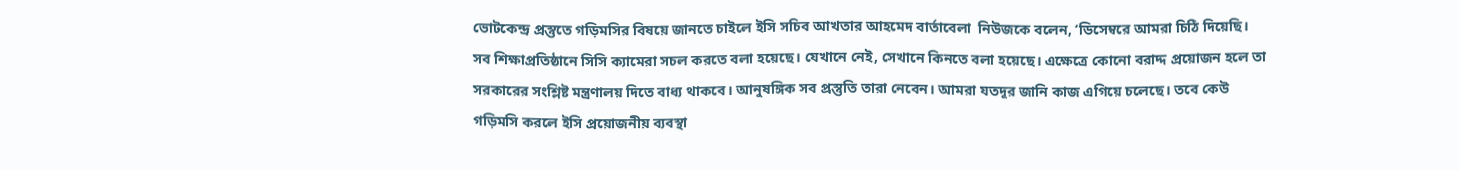ভোটকেন্দ্র প্রস্তুতে গড়িমসির বিষয়ে জানতে চাইলে ইসি সচিব আখতার আহমেদ বার্তাবেলা  নিউজকে বলেন, ‘ডিসেম্বরে আমরা চিঠি দিয়েছি। সব শিক্ষাপ্রতিষ্ঠানে সিসি ক্যামেরা সচল করতে বলা হয়েছে। যেখানে নেই, সেখানে কিনতে বলা হয়েছে। এক্ষেত্রে কোনো বরাদ্দ প্রয়োজন হলে তা সরকারের সংশ্লিষ্ট মন্ত্রণালয় দিতে বাধ্য থাকবে। আনুষঙ্গিক সব প্রস্তুতি তারা নেবেন। আমরা যতদূর জানি কাজ এগিয়ে চলেছে। তবে কেউ গড়িমসি করলে ইসি প্রয়োজনীয় ব্যবস্থা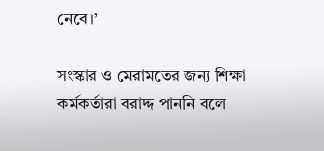নেবে।’

সংস্কার ও মেরামতের জন্য শিক্ষা কর্মকর্তারা বরাদ্দ পাননি বলে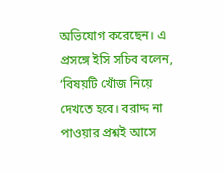অভিযোগ করেছেন। এ প্রসঙ্গে ইসি সচিব বলেন, ‘বিষয়টি খোঁজ নিয়ে দেখতে হবে। বরাদ্দ না পাওয়ার প্রশ্নই আসে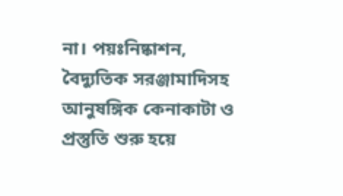না। পয়ঃনিষ্কাশন, বৈদ্যুতিক সরঞ্জামাদিসহ আনুষঙ্গিক কেনাকাটা ও প্রস্তুতি শুরু হয়ে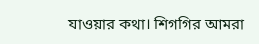যাওয়ার কথা। শিগগির আমরা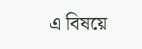এ বিষয়ে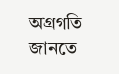অগ্রগতি জানতে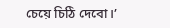চেয়ে চিঠি দেবো।’